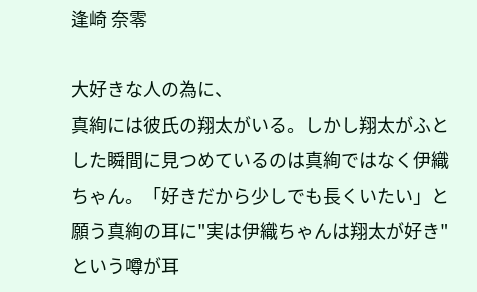逢崎 奈零

大好きな人の為に、
真絢には彼氏の翔太がいる。しかし翔太がふとした瞬間に見つめているのは真絢ではなく伊織ちゃん。「好きだから少しでも長くいたい」と願う真絢の耳に"実は伊織ちゃんは翔太が好き"という噂が耳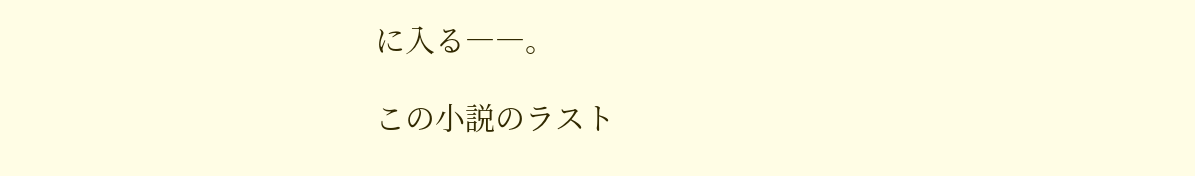に入る――。

この小説のラスト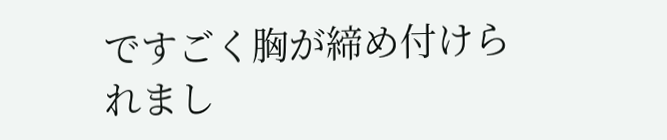ですごく胸が締め付けられまし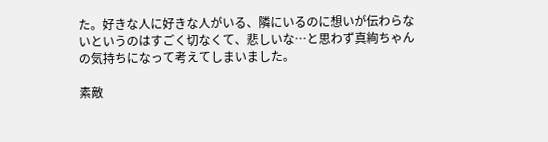た。好きな人に好きな人がいる、隣にいるのに想いが伝わらないというのはすごく切なくて、悲しいな…と思わず真絢ちゃんの気持ちになって考えてしまいました。

素敵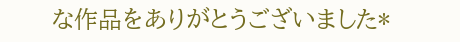な作品をありがとうございました*